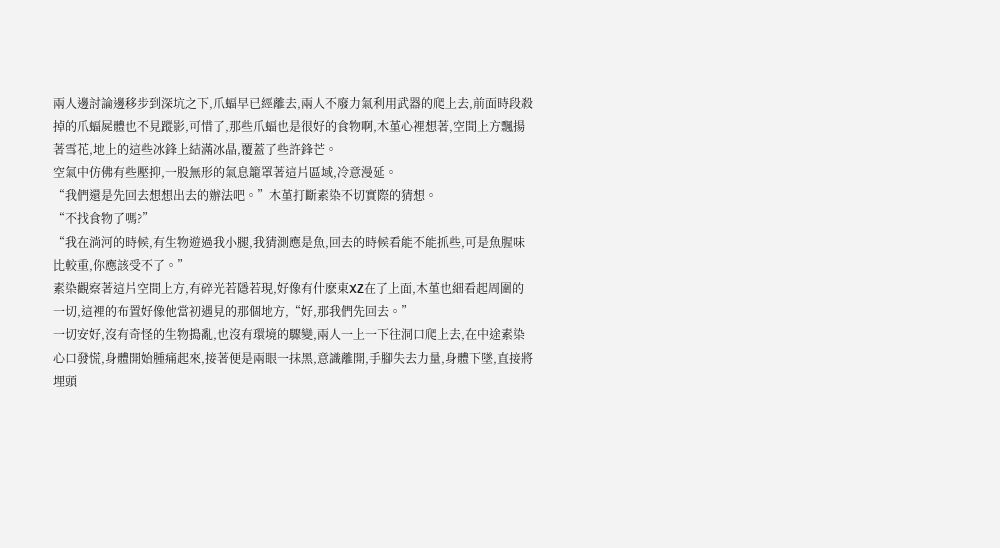兩人邊討論邊移步到深坑之下,爪蝠早已經離去,兩人不廢力氣利用武器的爬上去,前面時段殺掉的爪蝠屍體也不見蹤影,可惜了,那些爪蝠也是很好的食物啊,木堇心裡想著,空間上方飄揚著雪花,地上的這些冰鋒上結滿冰晶,覆蓋了些許鋒芒。
空氣中仿佛有些壓抑,一股無形的氣息籠罩著這片區域,冷意漫延。
“我們還是先回去想想出去的辦法吧。”木堇打斷素染不切實際的猜想。
“不找食物了嗎?”
“我在淌河的時候,有生物遊過我小腿,我猜測應是魚,回去的時候看能不能抓些,可是魚腥味比較重,你應該受不了。”
素染觀察著這片空間上方,有碎光若隱若現,好像有什麽東XZ在了上面,木堇也細看起周圍的一切,這裡的布置好像他當初遇見的那個地方,“好,那我們先回去。”
一切安好,沒有奇怪的生物搗亂,也沒有環境的驟變,兩人一上一下往洞口爬上去,在中途素染心口發慌,身體開始腫痛起來,接著便是兩眼一抹黑,意識離開,手腳失去力量,身體下墜,直接將埋頭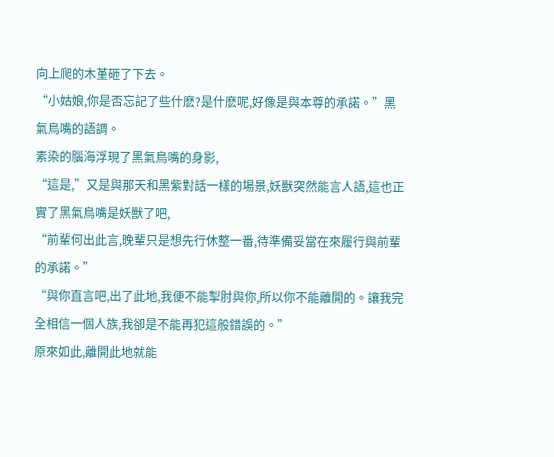向上爬的木堇砸了下去。
“小姑娘,你是否忘記了些什麽?是什麽呢,好像是與本尊的承諾。”黑氣鳥嘴的語調。
素染的腦海浮現了黑氣鳥嘴的身影,
“這是,”又是與那天和黑紫對話一樣的場景,妖獸突然能言人語,這也正實了黑氣鳥嘴是妖獸了吧,
“前輩何出此言,晚輩只是想先行休整一番,待準備妥當在來履行與前輩的承諾。”
“與你直言吧,出了此地,我便不能掣肘與你,所以你不能離開的。讓我完全相信一個人族,我卻是不能再犯這般錯誤的。”
原來如此,離開此地就能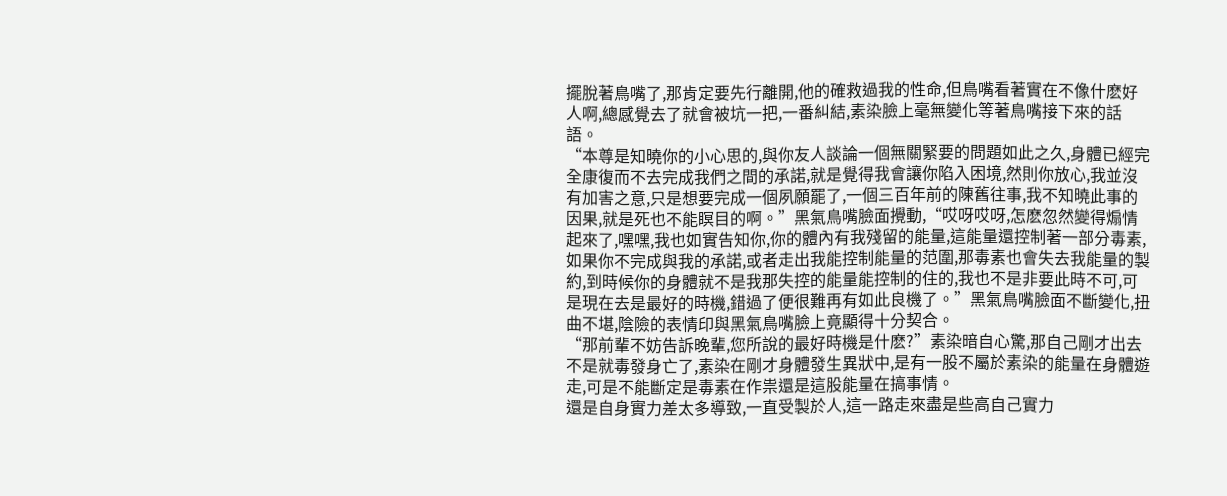擺脫著鳥嘴了,那肯定要先行離開,他的確救過我的性命,但鳥嘴看著實在不像什麽好人啊,總感覺去了就會被坑一把,一番糾結,素染臉上毫無變化等著鳥嘴接下來的話語。
“本尊是知曉你的小心思的,與你友人談論一個無關緊要的問題如此之久,身體已經完全康復而不去完成我們之間的承諾,就是覺得我會讓你陷入困境,然則你放心,我並沒有加害之意,只是想要完成一個夙願罷了,一個三百年前的陳舊往事,我不知曉此事的因果,就是死也不能瞑目的啊。”黑氣鳥嘴臉面攪動,“哎呀哎呀,怎麽忽然變得煽情起來了,嘿嘿,我也如實告知你,你的體內有我殘留的能量,這能量還控制著一部分毒素,如果你不完成與我的承諾,或者走出我能控制能量的范圍,那毒素也會失去我能量的製約,到時候你的身體就不是我那失控的能量能控制的住的,我也不是非要此時不可,可是現在去是最好的時機,錯過了便很難再有如此良機了。”黑氣鳥嘴臉面不斷變化,扭曲不堪,陰險的表情印與黑氣鳥嘴臉上竟顯得十分契合。
“那前輩不妨告訴晚輩,您所說的最好時機是什麽?”素染暗自心驚,那自己剛才出去不是就毒發身亡了,素染在剛才身體發生異狀中,是有一股不屬於素染的能量在身體遊走,可是不能斷定是毒素在作祟還是這股能量在搞事情。
還是自身實力差太多導致,一直受製於人,這一路走來盡是些高自己實力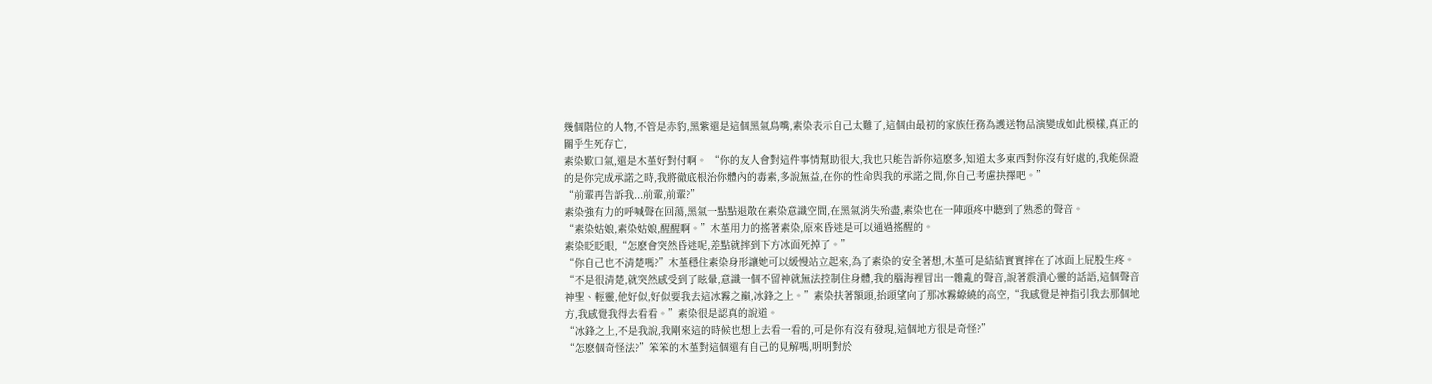幾個階位的人物,不管是赤豹,黑紫還是這個黑氣鳥嘴,素染表示自己太難了,這個由最初的家族任務為護送物品演變成如此模樣,真正的關乎生死存亡,
素染歎口氣,還是木堇好對付啊。 “你的友人會對這件事情幫助很大,我也只能告訴你這麽多,知道太多東西對你沒有好處的,我能保證的是你完成承諾之時,我將徹底根治你體內的毒素,多說無益,在你的性命與我的承諾之間,你自己考慮抉擇吧。”
“前輩再告訴我...前輩,前輩?”
素染強有力的呼喊聲在回蕩,黑氣一點點退散在素染意識空間,在黑氣消失殆盡,素染也在一陣頭疼中聽到了熟悉的聲音。
“素染姑娘,素染姑娘,醒醒啊。”木堇用力的搖著素染,原來昏迷是可以通過搖醒的。
素染眨眨眼,“怎麽會突然昏迷呢,差點就摔到下方冰面死掉了。”
“你自己也不清楚嗎?”木堇穩住素染身形讓她可以緩慢站立起來,為了素染的安全著想,木堇可是結結實實摔在了冰面上屁股生疼。
“不是很清楚,就突然感受到了眩暈,意識一個不留神就無法控制住身體,我的腦海裡冒出一雜亂的聲音,說著震潰心靈的話語,這個聲音神聖、輕靈,他好似,好似要我去這冰霧之巔,冰鋒之上。”素染扶著額頭,抬頭望向了那冰霧繚繞的高空,“我感覺是神指引我去那個地方,我感覺我得去看看。”素染很是認真的說道。
“冰鋒之上,不是我說,我剛來這的時候也想上去看一看的,可是你有沒有發現,這個地方很是奇怪?”
“怎麽個奇怪法?”笨笨的木堇對這個還有自己的見解嗎,明明對於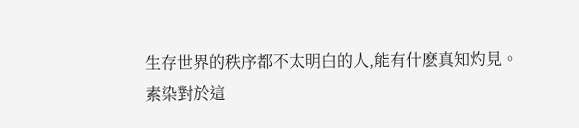生存世界的秩序都不太明白的人,能有什麽真知灼見。
素染對於這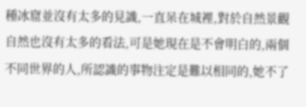種冰窟並沒有太多的見識,一直呆在城裡,對於自然景觀自然也沒有太多的看法,可是她現在是不會明白的,兩個不同世界的人,所認識的事物注定是難以相同的,她不了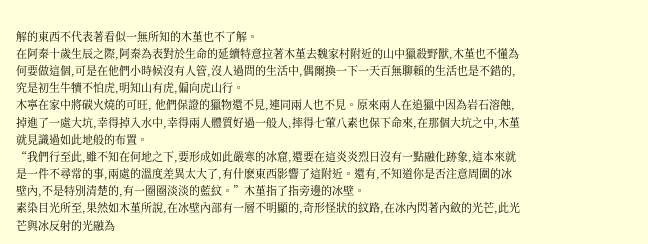解的東西不代表著看似一無所知的木堇也不了解。
在阿秦十歲生辰之際,阿秦為表對於生命的延續特意拉著木堇去魏家村附近的山中獵殺野獸,木堇也不懂為何要做這個,可是在他們小時候沒有人管,沒人過問的生活中,偶爾換一下一天百無聊賴的生活也是不錯的,究是初生牛犢不怕虎,明知山有虎,偏向虎山行。
木寧在家中將碳火燒的可旺, 他們保證的獵物還不見,連同兩人也不見。原來兩人在追獵中因為岩石溶蝕,掉進了一處大坑,幸得掉入水中,幸得兩人體質好過一般人,摔得七葷八素也保下命來,在那個大坑之中,木堇就見識過如此地般的布置。
“我們行至此,雖不知在何地之下,要形成如此嚴寒的冰窟,還要在這炎炎烈日沒有一點融化跡象,這本來就是一件不尋常的事,兩處的溫度差異太大了,有什麽東西影響了這附近。還有,不知道你是否注意周圍的冰壁內,不是特別清楚的,有一圈圈淡淡的藍紋。”木堇指了指旁邊的冰壁。
素染目光所至,果然如木堇所說,在冰壁內部有一層不明顯的,奇形怪狀的紋路,在冰內閃著內斂的光芒,此光芒與冰反射的光融為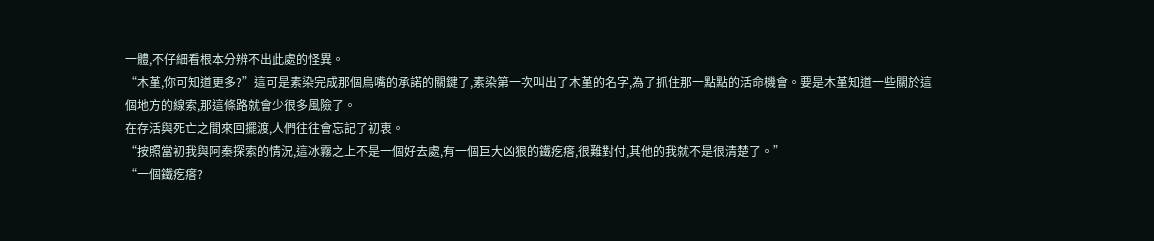一體,不仔細看根本分辨不出此處的怪異。
“木堇,你可知道更多?”這可是素染完成那個鳥嘴的承諾的關鍵了,素染第一次叫出了木堇的名字,為了抓住那一點點的活命機會。要是木堇知道一些關於這個地方的線索,那這條路就會少很多風險了。
在存活與死亡之間來回擺渡,人們往往會忘記了初衷。
“按照當初我與阿秦探索的情況,這冰霧之上不是一個好去處,有一個巨大凶狠的鐵疙瘩,很難對付,其他的我就不是很清楚了。”
“一個鐵疙瘩?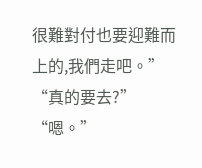很難對付也要迎難而上的,我們走吧。”
“真的要去?”
“嗯。”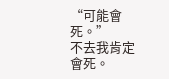“可能會死。”
不去我肯定會死。